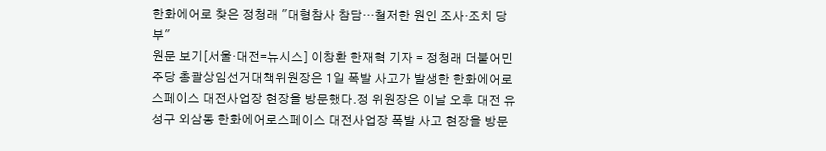한화에어로 찾은 정청래 "대형참사 참담…철저한 원인 조사·조치 당부"
원문 보기[서울·대전=뉴시스] 이창환 한재혁 기자 = 정청래 더불어민주당 총괄상임선거대책위원장은 1일 폭발 사고가 발생한 한화에어로스페이스 대전사업장 현장을 방문했다.정 위원장은 이날 오후 대전 유성구 외삼동 한화에어로스페이스 대전사업장 폭발 사고 현장을 방문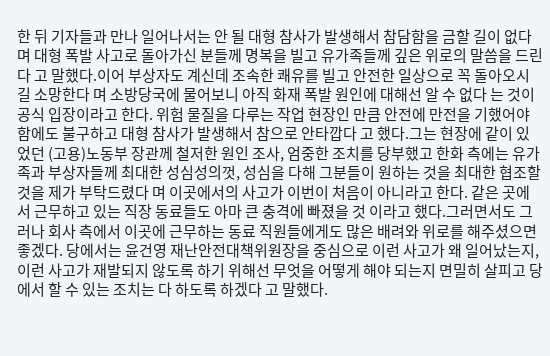한 뒤 기자들과 만나 일어나서는 안 될 대형 참사가 발생해서 참담함을 금할 길이 없다 며 대형 폭발 사고로 돌아가신 분들께 명복을 빌고 유가족들께 깊은 위로의 말씀을 드린다 고 말했다.이어 부상자도 계신데 조속한 쾌유를 빌고 안전한 일상으로 꼭 돌아오시길 소망한다 며 소방당국에 물어보니 아직 화재 폭발 원인에 대해선 알 수 없다 는 것이 공식 입장이라고 한다. 위험 물질을 다루는 작업 현장인 만큼 안전에 만전을 기했어야 함에도 불구하고 대형 참사가 발생해서 참으로 안타깝다 고 했다.그는 현장에 같이 있었던 (고용)노동부 장관께 철저한 원인 조사, 엄중한 조치를 당부했고 한화 측에는 유가족과 부상자들께 최대한 성심성의껏, 성심을 다해 그분들이 원하는 것을 최대한 협조할 것을 제가 부탁드렸다 며 이곳에서의 사고가 이번이 처음이 아니라고 한다. 같은 곳에서 근무하고 있는 직장 동료들도 아마 큰 충격에 빠졌을 것 이라고 했다.그러면서도 그러나 회사 측에서 이곳에 근무하는 동료 직원들에게도 많은 배려와 위로를 해주셨으면 좋겠다. 당에서는 윤건영 재난안전대책위원장을 중심으로 이런 사고가 왜 일어났는지, 이런 사고가 재발되지 않도록 하기 위해선 무엇을 어떻게 해야 되는지 면밀히 살피고 당에서 할 수 있는 조치는 다 하도록 하겠다 고 말했다.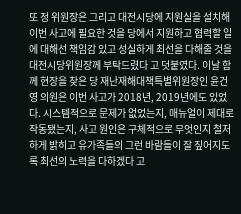또 정 위원장은 그리고 대전시당에 지원실을 설치해 이번 사고에 필요한 것을 당에서 지원하고 협력할 일에 대해선 책임감 있고 성실하게 최선을 다해줄 것을 대전시당위원장께 부탁드렸다 고 덧붙였다. 이날 함께 현장을 찾은 당 재난재해대책특별위원장인 윤건영 의원은 이번 사고가 2018년, 2019년에도 있었다. 시스템적으로 문제가 없었는지, 매뉴얼이 제대로 작동됐는지, 사고 원인은 구체적으로 무엇인지 철저하게 밝히고 유가족들의 그런 바람들이 잘 짚어지도록 최선의 노력을 다하겠다 고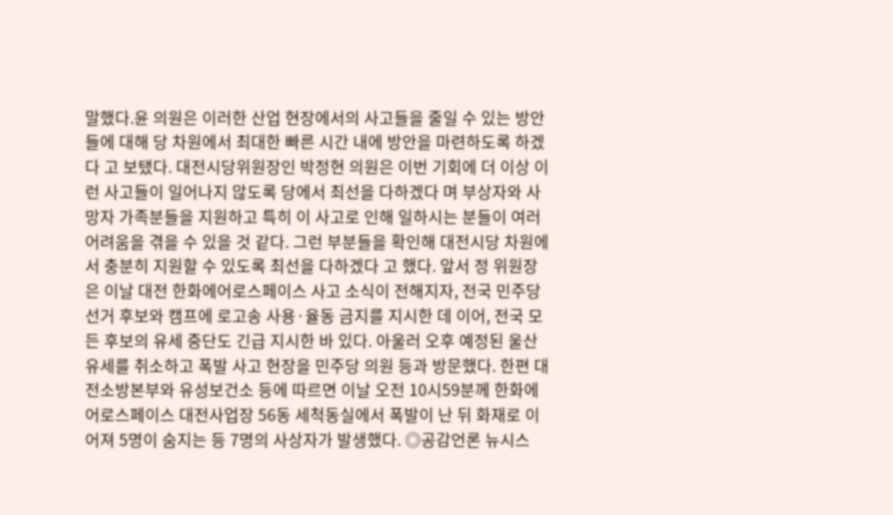말했다.윤 의원은 이러한 산업 현장에서의 사고들을 줄일 수 있는 방안들에 대해 당 차원에서 최대한 빠른 시간 내에 방안을 마련하도록 하겠다 고 보탰다. 대전시당위원장인 박정현 의원은 이번 기회에 더 이상 이런 사고들이 일어나지 않도록 당에서 최선을 다하겠다 며 부상자와 사망자 가족분들을 지원하고 특히 이 사고로 인해 일하시는 분들이 여러 어려움을 겪을 수 있을 것 같다. 그런 부분들을 확인해 대전시당 차원에서 충분히 지원할 수 있도록 최선을 다하겠다 고 했다. 앞서 정 위원장은 이날 대전 한화에어로스페이스 사고 소식이 전해지자, 전국 민주당 선거 후보와 캠프에 로고송 사용·율동 금지를 지시한 데 이어, 전국 모든 후보의 유세 중단도 긴급 지시한 바 있다. 아울러 오후 예정된 울산 유세를 취소하고 폭발 사고 현장을 민주당 의원 등과 방문했다. 한편 대전소방본부와 유성보건소 등에 따르면 이날 오전 10시59분께 한화에어로스페이스 대전사업장 56동 세척동실에서 폭발이 난 뒤 화재로 이어져 5명이 숨지는 등 7명의 사상자가 발생했다. ◎공감언론 뉴시스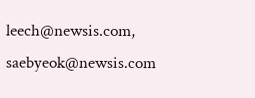leech@newsis.com, saebyeok@newsis.com